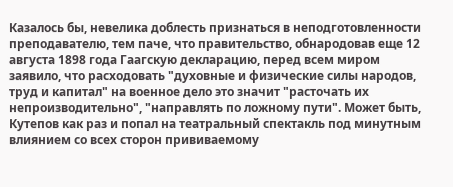Казалось бы, невелика доблесть признаться в неподготовленности преподавателю, тем паче, что правительство, обнародовав еще 12 августа 1898 года Гаагскую декларацию, перед всем миром заявило, что расходовать "духовные и физические силы народов, труд и капитал" на военное дело это значит "расточать их непроизводительно", "направлять по ложному пути". Может быть, Кутепов как раз и попал на театральный спектакль под минутным влиянием со всех сторон прививаемому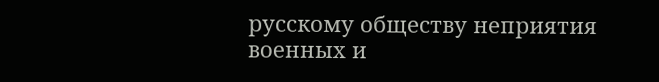русскому обществу неприятия военных и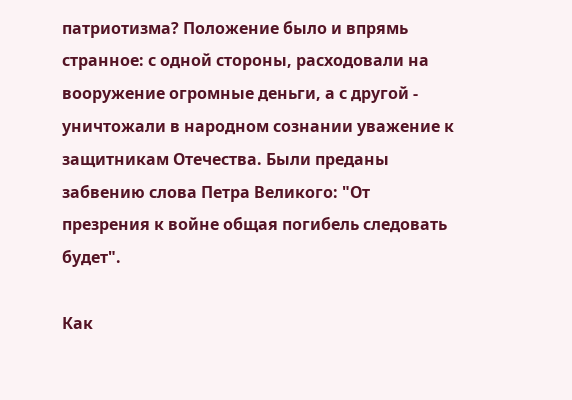патриотизма? Положение было и впрямь странное: с одной стороны, расходовали на вооружение огромные деньги, а с другой - уничтожали в народном сознании уважение к защитникам Отечества. Были преданы забвению слова Петра Великого: "От презрения к войне общая погибель следовать будет".

Как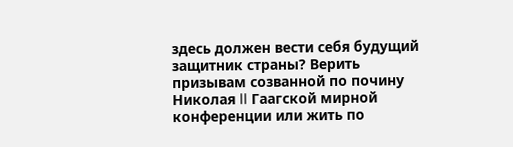здесь должен вести себя будущий защитник страны? Верить призывам созванной по почину Николая II Гаагской мирной конференции или жить по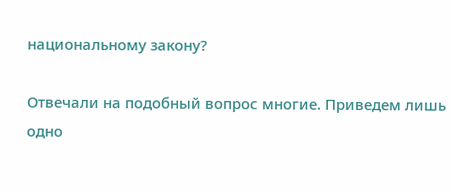национальному закону?

Отвечали на подобный вопрос многие. Приведем лишь одно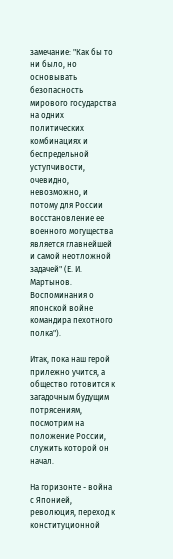замечание: "Как бы то ни было, но основывать безопасность мирового государства на одних политических комбинациях и беспредельной уступчивости, очевидно, невозможно, и потому для России восстановление ее военного могущества является главнейшей и самой неотложной задачей" (Е. И. Мартынов. Воспоминания о японской войне командира пехотного полка").

Итак, пока наш герой прилежно учится, а общество готовится к загадочным будущим потрясениям, посмотрим на положение России, служить которой он начал.

На горизонте - война с Японией, революция, переход к конституционной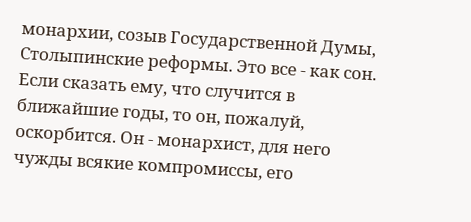монархии, созыв Государственной Думы, Столыпинские реформы. Это все - как сон. Если сказать ему, что случится в ближайшие годы, то он, пожалуй, оскорбится. Он - монархист, для него чужды всякие компромиссы, его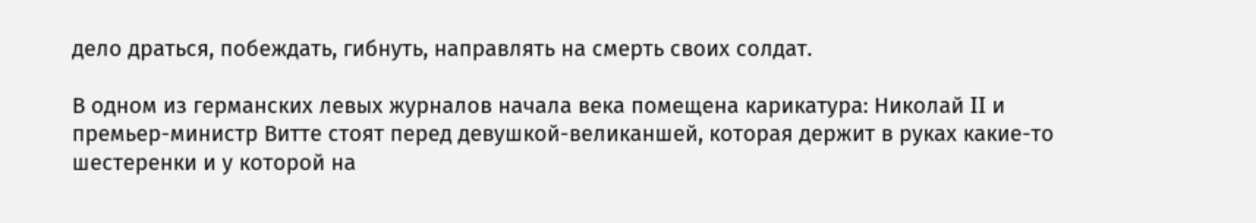дело драться, побеждать, гибнуть, направлять на смерть своих солдат.

В одном из германских левых журналов начала века помещена карикатура: Николай II и премьер-министр Витте стоят перед девушкой-великаншей, которая держит в руках какие-то шестеренки и у которой на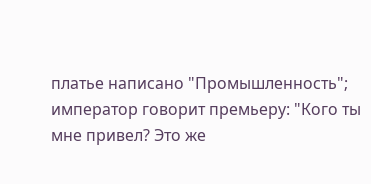платье написано "Промышленность"; император говорит премьеру: "Кого ты мне привел? Это же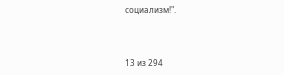социализм!".



13 из 294